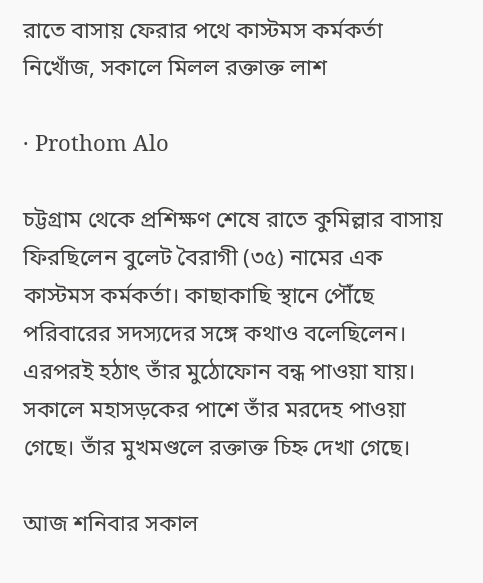রাতে বাসায় ফেরার পথে কাস্টমস কর্মকর্তা নিখোঁজ, সকালে মিলল রক্তাক্ত লাশ

· Prothom Alo

চট্টগ্রাম থেকে প্রশিক্ষণ শেষে রাতে কুমিল্লার বাসায় ফিরছিলেন বুলেট বৈরাগী (৩৫) নামের এক কাস্টমস কর্মকর্তা। কাছাকাছি স্থানে পৌঁছে পরিবারের সদস্যদের সঙ্গে কথাও বলেছিলেন। এরপরই হঠাৎ তাঁর মুঠোফোন বন্ধ পাওয়া যায়। সকালে মহাসড়কের পাশে তাঁর মরদেহ পাওয়া গেছে। তাঁর মুখমণ্ডলে রক্তাক্ত চিহ্ন দেখা গেছে।

আজ শনিবার সকাল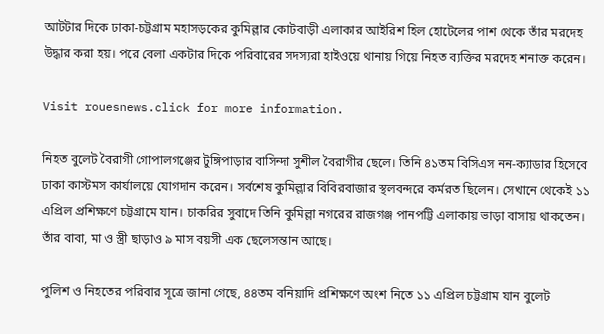আটটার দিকে ঢাকা-চট্টগ্রাম মহাসড়কের কুমিল্লার কোটবাড়ী এলাকার আইরিশ হিল হোটেলের পাশ থেকে তাঁর মরদেহ উদ্ধার করা হয়। পরে বেলা একটার দিকে পরিবারের সদস্যরা হাইওয়ে থানায় গিয়ে নিহত ব্যক্তির মরদেহ শনাক্ত করেন।

Visit rouesnews.click for more information.

নিহত বুলেট বৈরাগী গোপালগঞ্জের টুঙ্গিপাড়ার বাসিন্দা সুশীল বৈরাগীর ছেলে। তিনি ৪১তম বিসিএস নন-ক্যাডার হিসেবে ঢাকা কাস্টমস কার্যালয়ে যোগদান করেন। সর্বশেষ কুমিল্লার বিবিরবাজার স্থলবন্দরে কর্মরত ছিলেন। সেখানে থেকেই ১১ এপ্রিল প্রশিক্ষণে চট্টগ্রামে যান। চাকরির সুবাদে তিনি কুমিল্লা নগরের রাজগঞ্জ পানপট্টি এলাকায় ভাড়া বাসায় থাকতেন। তাঁর বাবা, মা ও স্ত্রী ছাড়াও ৯ মাস বয়সী এক ছেলেসন্তান আছে।

পুলিশ ও নিহতের পরিবার সূত্রে জানা গেছে, ৪৪তম বনিয়াদি প্রশিক্ষণে অংশ নিতে ১১ এপ্রিল চট্টগ্রাম যান বুলেট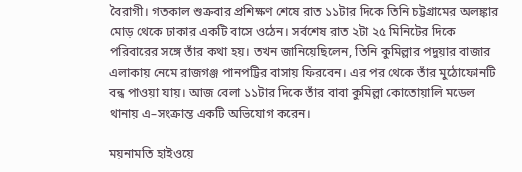বৈরাগী। গতকাল শুক্রবার প্রশিক্ষণ শেষে রাত ১১টার দিকে তিনি চট্টগ্রামের অলঙ্কার মোড় থেকে ঢাকার একটি বাসে ওঠেন। সর্বশেষ রাত ২টা ২৫ মিনিটের দিকে পরিবারের সঙ্গে তাঁর কথা হয়। তখন জানিয়েছিলেন, তিনি কুমিল্লার পদুয়ার বাজার এলাকায় নেমে রাজগঞ্জ পানপট্টির বাসায় ফিরবেন। এর পর থেকে তাঁর মুঠোফোনটি বন্ধ পাওয়া যায়। আজ বেলা ১১টার দিকে তাঁর বাবা কুমিল্লা কোতোয়ালি মডেল থানায় এ–সংক্রান্ত একটি অভিযোগ করেন।

ময়নামতি হাইওয়ে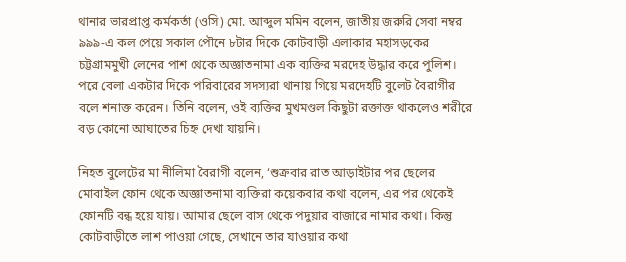থানার ভারপ্রাপ্ত কর্মকর্তা (ওসি) মো. আব্দুল মমিন বলেন, জাতীয় জরুরি সেবা নম্বর ৯৯৯-এ কল পেয়ে সকাল পৌনে ৮টার দিকে কোটবাড়ী এলাকার মহাসড়কের চট্টগ্রামমুখী লেনের পাশ থেকে অজ্ঞাতনামা এক ব্যক্তির মরদেহ উদ্ধার করে পুলিশ। পরে বেলা একটার দিকে পরিবারের সদস্যরা থানায় গিয়ে মরদেহটি বুলেট বৈরাগীর বলে শনাক্ত করেন। তিনি বলেন, ওই ব্যক্তির মুখমণ্ডল কিছুটা রক্তাক্ত থাকলেও শরীরে বড় কোনো আঘাতের চিহ্ন দেখা যায়নি।

নিহত বুলেটের মা নীলিমা বৈরাগী বলেন, ‘শুক্রবার রাত আড়াইটার পর ছেলের মোবাইল ফোন থেকে অজ্ঞাতনামা ব্যক্তিরা কয়েকবার কথা বলেন, এর পর থেকেই ফোনটি বন্ধ হয়ে যায়। আমার ছেলে বাস থেকে পদুয়ার বাজারে নামার কথা। কিন্তু কোটবাড়ীতে লাশ পাওয়া গেছে, সেখানে তার যাওয়ার কথা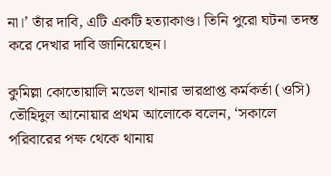না।’ তাঁর দাবি, এটি একটি হত্যাকাণ্ড। তিনি পুরো ঘটনা তদন্ত করে দেখার দাবি জানিয়েছেন।

কুমিল্লা কোতোয়ালি মডেল থানার ভারপ্রাপ্ত কর্মকর্তা (ওসি) তৌহিদুল আনোয়ার প্রথম আলোকে বলেন, ‘সকালে পরিবারের পক্ষ থেকে থানায়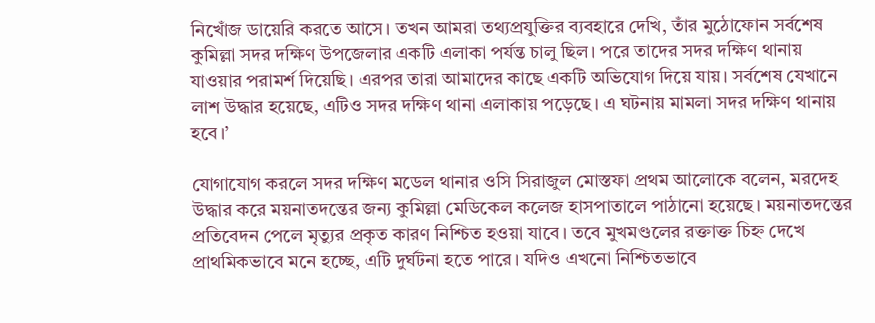নিখোঁজ ডায়েরি করতে আসে। তখন আমরা তথ্যপ্রযুক্তির ব্যবহারে দেখি, তাঁর মুঠোফোন সর্বশেষ কুমিল্লা সদর দক্ষিণ উপজেলার একটি এলাকা পর্যন্ত চালু ছিল। পরে তাদের সদর দক্ষিণ থানায় যাওয়ার পরামর্শ দিয়েছি। এরপর তারা আমাদের কাছে একটি অভিযোগ দিয়ে যায়। সর্বশেষ যেখানে লাশ উদ্ধার হয়েছে, এটিও সদর দক্ষিণ থানা এলাকায় পড়েছে। এ ঘটনায় মামলা সদর দক্ষিণ থানায় হবে।’

যোগাযোগ করলে সদর দক্ষিণ মডেল থানার ওসি সিরাজুল মোস্তফা প্রথম আলোকে বলেন, মরদেহ উদ্ধার করে ময়নাতদন্তের জন্য কুমিল্লা মেডিকেল কলেজ হাসপাতালে পাঠানো হয়েছে। ময়নাতদন্তের প্রতিবেদন পেলে মৃত্যুর প্রকৃত কারণ নিশ্চিত হওয়া যাবে। তবে মুখমণ্ডলের রক্তাক্ত চিহ্ন দেখে প্রাথমিকভাবে মনে হচ্ছে, এটি দুর্ঘটনা হতে পারে। যদিও এখনো নিশ্চিতভাবে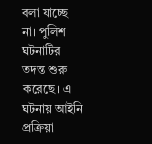বলা যাচ্ছে না। পুলিশ ঘটনাটির তদন্ত শুরু করেছে। এ ঘটনায় আইনি প্রক্রিয়া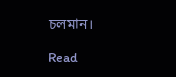চলমান।

Read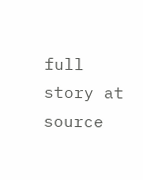full story at source